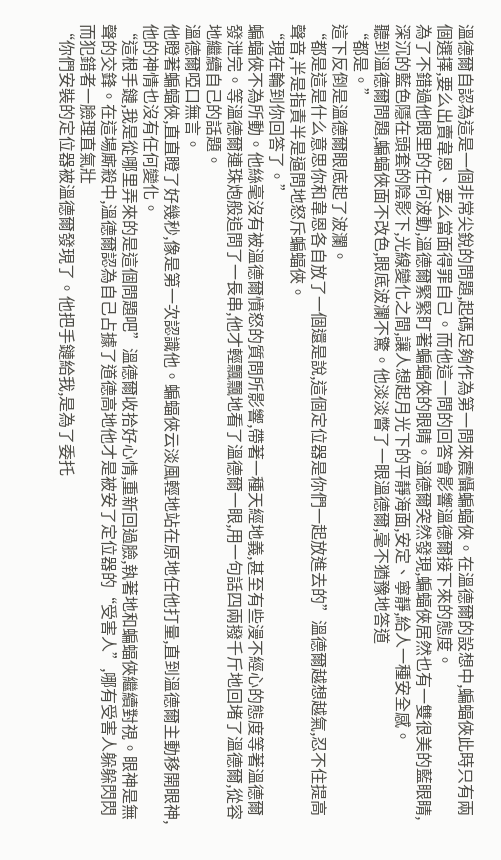溫德爾自認為這是一個非常尖銳的問題,起碼足夠作為第一問來震懾蝙蝠俠。在溫德爾的設想中,蝙蝠俠此時只有兩個選擇,要么出賣韋恩、要么當面得罪自己。而他這一問的回答會影響溫德爾接下來的態度。
為了不錯過他眼里的任何波動,溫德爾緊緊盯著蝙蝠俠的眼睛。溫德爾突然發現,蝙蝠俠居然也有一雙很美的藍眼睛,深沉的藍色隱在頭套的陰影下,光線變化之間,讓人想起月光下的平靜海面,安定、寧靜,給人一種安全感。
聽到溫德爾問題,蝙蝠俠面不改色,眼底波瀾不驚。他淡淡瞥了一眼溫德爾,毫不猶豫地答道
“都是。”
這下反倒是溫德爾眼底起了波瀾。
“都是這是什么意思你和韋恩各自放了一個還是說,這個定位器是你們一起放進去的”溫德爾越想越氣,忍不住提高聲音,半是指責半是逼問地怒斥蝙蝠俠。
“現在輪到你回答了。”
蝙蝠俠不為所動。他絲毫沒有被溫德爾憤怒的質問所影響,帶著一種天經地義,甚至有些漫不經心的態度等著溫德爾發泄完。等溫德爾連珠炮般追問了一長串,他才輕飄飄地看了溫德爾一眼,用一句話四兩撥千斤地回堵了溫德爾,從容地繼續自己的話題。
溫德爾啞口無言。
他瞪著蝙蝠俠,直直瞪了好幾秒,像是第一次認識他。蝙蝠俠云淡風輕地站在原地任他打量,直到溫德爾主動移開眼神,他的神情也沒有任何變化。
“這根手鏈,我是從哪里弄來的是這個問題吧”溫德爾收拾好心情,重新回過臉,執著地和蝙蝠俠繼續對視。眼神是無聲的交鋒。在這場廝殺中,溫德爾認為自己占據了道德高地他才是被安了定位器的“受害人”,哪有受害人躲躲閃閃而犯錯者一臉理直氣壯
“你們安裝的定位器被溫德爾發現了。他把手鏈給我,是為了委托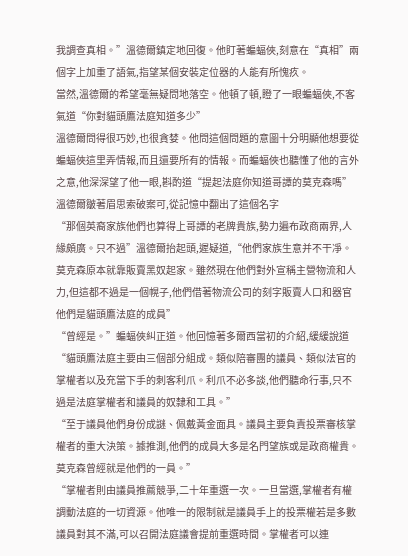我調查真相。”溫德爾鎮定地回復。他盯著蝙蝠俠,刻意在“真相”兩個字上加重了語氣,指望某個安裝定位器的人能有所愧疚。
當然,溫德爾的希望毫無疑問地落空。他頓了頓,瞪了一眼蝙蝠俠,不客氣道“你對貓頭鷹法庭知道多少”
溫德爾問得很巧妙,也很貪婪。他問這個問題的意圖十分明顯他想要從蝙蝠俠這里弄情報,而且還要所有的情報。而蝙蝠俠也聽懂了他的言外之意,他深深望了他一眼,斟酌道“提起法庭你知道哥譚的莫克森嗎”
溫德爾皺著眉思索破案可,從記憶中翻出了這個名字
“那個英裔家族他們也算得上哥譚的老牌貴族,勢力遍布政商兩界,人緣頗廣。只不過”溫德爾抬起頭,遲疑道,“他們家族生意并不干凈。莫克森原本就靠販賣黑奴起家。雖然現在他們對外宣稱主營物流和人力,但這都不過是一個幌子,他們借著物流公司的刻字販賣人口和器官他們是貓頭鷹法庭的成員”
“曾經是。”蝙蝠俠糾正道。他回憶著多爾西當初的介紹,緩緩說道
“貓頭鷹法庭主要由三個部分組成。類似陪審團的議員、類似法官的掌權者以及充當下手的刺客利爪。利爪不必多談,他們聽命行事,只不過是法庭掌權者和議員的奴隸和工具。”
“至于議員他們身份成謎、佩戴黃金面具。議員主要負責投票審核掌權者的重大決策。據推測,他們的成員大多是名門望族或是政商權貴。莫克森曾經就是他們的一員。”
“掌權者則由議員推薦競爭,二十年重選一次。一旦當選,掌權者有權調動法庭的一切資源。他唯一的限制就是議員手上的投票權若是多數議員對其不滿,可以召開法庭議會提前重選時間。掌權者可以連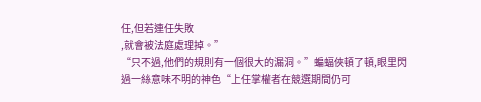任,但若連任失敗
,就會被法庭處理掉。”
“只不過,他們的規則有一個很大的漏洞。”蝙蝠俠頓了頓,眼里閃過一絲意味不明的神色“上任掌權者在競選期間仍可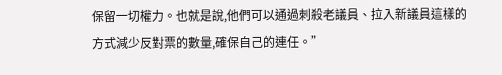保留一切權力。也就是說,他們可以通過刺殺老議員、拉入新議員這樣的方式減少反對票的數量,確保自己的連任。”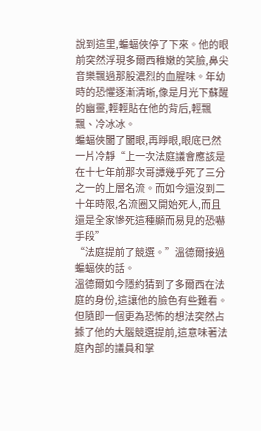說到這里,蝙蝠俠停了下來。他的眼前突然浮現多爾西稚嫩的笑臉,鼻尖音樂飄過那股濃烈的血腥味。年幼時的恐懼逐漸清晰,像是月光下蘇醒的幽靈,輕輕貼在他的背后,輕飄飄、冷冰冰。
蝙蝠俠闔了闔眼,再睜眼,眼底已然一片冷靜“上一次法庭議會應該是在十七年前那次哥譚幾乎死了三分之一的上層名流。而如今還沒到二十年時限,名流圈又開始死人,而且還是全家慘死這種顯而易見的恐嚇手段”
“法庭提前了競選。”溫德爾接過蝙蝠俠的話。
溫德爾如今隱約猜到了多爾西在法庭的身份,這讓他的臉色有些難看。但隨即一個更為恐怖的想法突然占據了他的大腦競選提前,這意味著法庭內部的議員和掌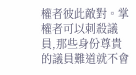權者彼此敵對。掌權者可以刺殺議員,那些身份尊貴的議員難道就不會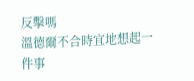反擊嗎
溫德爾不合時宜地想起一件事